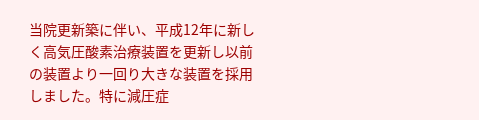当院更新築に伴い、平成12年に新しく高気圧酸素治療装置を更新し以前の装置より一回り大きな装置を採用しました。特に減圧症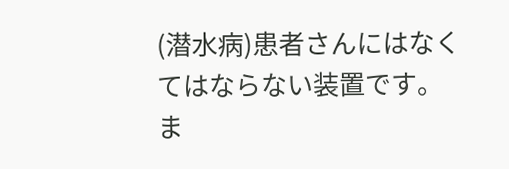(潜水病)患者さんにはなくてはならない装置です。
ま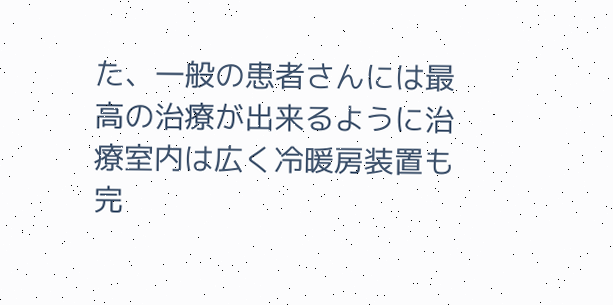た、一般の患者さんには最高の治療が出来るように治療室内は広く冷暖房装置も完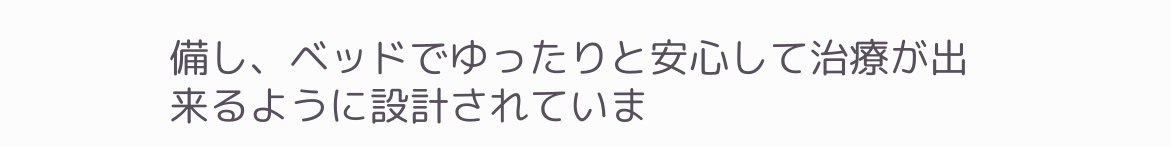備し、ベッドでゆったりと安心して治療が出来るように設計されていま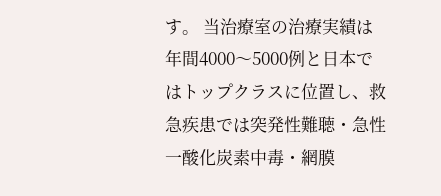す。 当治療室の治療実績は年間4000〜5000例と日本ではトップクラスに位置し、救急疾患では突発性難聴・急性一酸化炭素中毒・網膜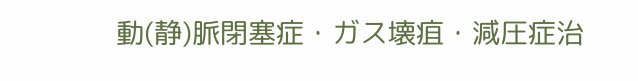動(静)脈閉塞症・ガス壊疽・減圧症治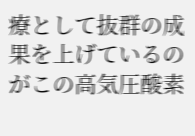療として抜群の成果を上げているのがこの高気圧酸素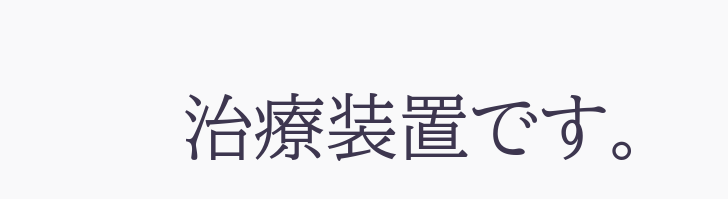治療装置です。